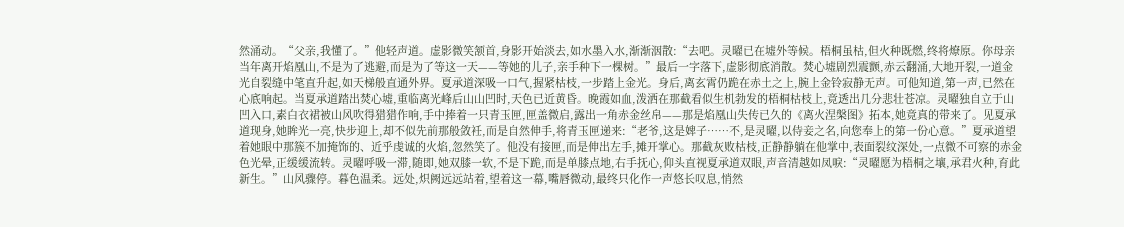然涌动。“父亲,我懂了。”他轻声道。虚影微笑颔首,身影开始淡去,如水墨入水,渐渐洇散:“去吧。灵曜已在墟外等候。梧桐虽枯,但火种既燃,终将燎原。你母亲当年离开焰凰山,不是为了逃避,而是为了等这一天——等她的儿子,亲手种下一棵树。”最后一字落下,虚影彻底消散。焚心墟剧烈震颤,赤云翻涌,大地开裂,一道金光自裂缝中笔直升起,如天梯般直通外界。夏承道深吸一口气,握紧枯枝,一步踏上金光。身后,离玄霄仍跪在赤土之上,腕上金铃寂静无声。可他知道,第一声,已然在心底响起。当夏承道踏出焚心墟,重临离光峰后山山凹时,天色已近黄昏。晚霞如血,泼洒在那截看似生机勃发的梧桐枯枝上,竟透出几分悲壮苍凉。灵曜独自立于山凹入口,素白衣裙被山风吹得猎猎作响,手中捧着一只青玉匣,匣盖微启,露出一角赤金丝帛——那是焰凰山失传已久的《离火涅槃图》拓本,她竟真的带来了。见夏承道现身,她眸光一亮,快步迎上,却不似先前那般敛衽,而是自然伸手,将青玉匣递来:“老爷,这是婢子……不,是灵曜,以侍妾之名,向您奉上的第一份心意。”夏承道望着她眼中那簇不加掩饰的、近乎虔诚的火焰,忽然笑了。他没有接匣,而是伸出左手,摊开掌心。那截灰败枯枝,正静静躺在他掌中,表面裂纹深处,一点微不可察的赤金色光晕,正缓缓流转。灵曜呼吸一滞,随即,她双膝一软,不是下跪,而是单膝点地,右手抚心,仰头直视夏承道双眼,声音清越如凤唳:“灵曜愿为梧桐之壤,承君火种,育此新生。”山风骤停。暮色温柔。远处,炽阙远远站着,望着这一幕,嘴唇微动,最终只化作一声悠长叹息,悄然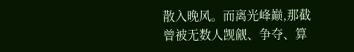散入晚风。而离光峰巅,那截曾被无数人觊觎、争夺、算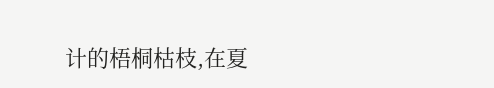计的梧桐枯枝,在夏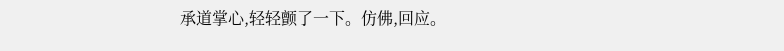承道掌心,轻轻颤了一下。仿佛,回应。